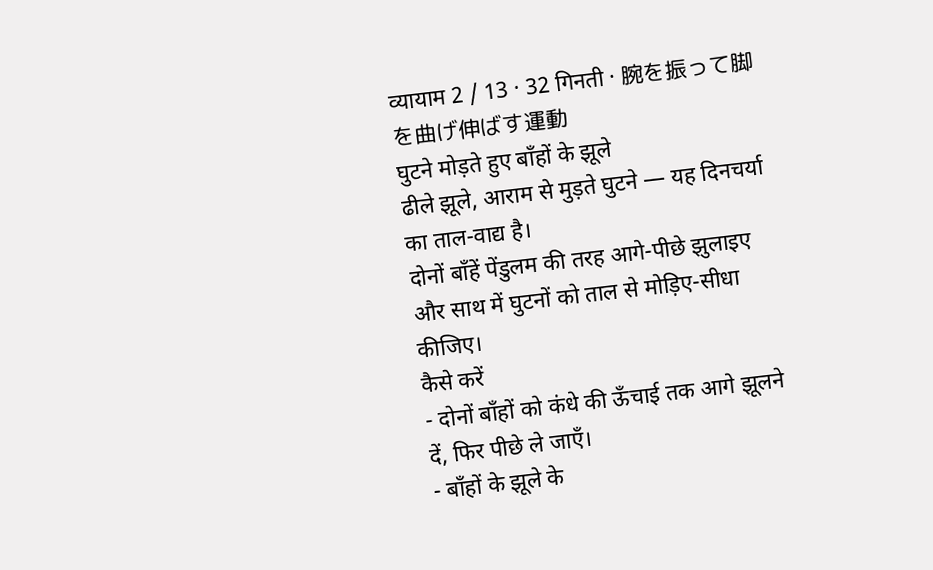व्यायाम 2 / 13 · 32 गिनती · 腕を振って脚を曲げ伸ばす運動
घुटने मोड़ते हुए बाँहों के झूले
ढीले झूले, आराम से मुड़ते घुटने — यह दिनचर्या का ताल-वाद्य है।
दोनों बाँहें पेंडुलम की तरह आगे-पीछे झुलाइए और साथ में घुटनों को ताल से मोड़िए-सीधा कीजिए।
कैसे करें
- दोनों बाँहों को कंधे की ऊँचाई तक आगे झूलने दें, फिर पीछे ले जाएँ।
- बाँहों के झूले के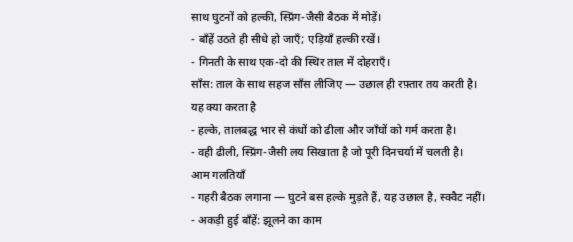साथ घुटनों को हल्की, स्प्रिंग-जैसी बैठक में मोड़ें।
- बाँहें उठते ही सीधे हो जाएँ; एड़ियाँ हल्की रखें।
- गिनती के साथ एक-दो की स्थिर ताल में दोहराएँ।
साँस: ताल के साथ सहज साँस लीजिए — उछाल ही रफ़्तार तय करती है।
यह क्या करता है
- हल्के, तालबद्ध भार से कंधों को ढीला और जाँघों को गर्म करता है।
- वही ढीली, स्प्रिंग-जैसी लय सिखाता है जो पूरी दिनचर्या में चलती है।
आम गलतियाँ
- गहरी बैठक लगाना — घुटने बस हल्के मुड़ते हैं, यह उछाल है, स्क्वैट नहीं।
- अकड़ी हुई बाँहें: झूलने का काम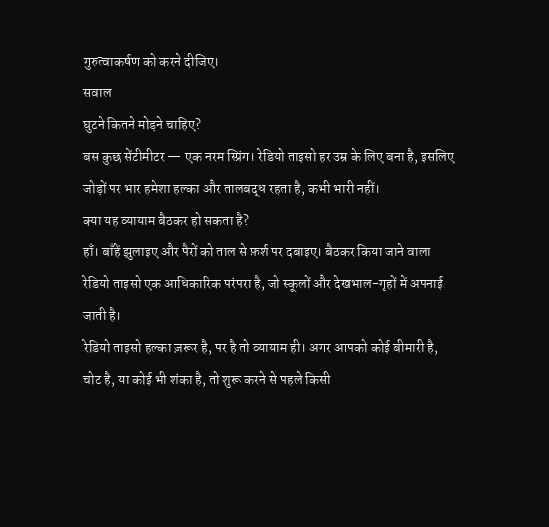गुरुत्वाकर्षण को करने दीजिए।
सवाल
घुटने कितने मोड़ने चाहिए?
बस कुछ सेंटीमीटर — एक नरम स्प्रिंग। रेडियो ताइसो हर उम्र के लिए बना है, इसलिए जोड़ों पर भार हमेशा हल्का और तालबद्ध रहता है, कभी भारी नहीं।
क्या यह व्यायाम बैठकर हो सकता है?
हाँ। बाँहें झुलाइए और पैरों को ताल से फ़र्श पर दबाइए। बैठकर किया जाने वाला रेडियो ताइसो एक आधिकारिक परंपरा है, जो स्कूलों और देखभाल-गृहों में अपनाई जाती है।
रेडियो ताइसो हल्का ज़रूर है, पर है तो व्यायाम ही। अगर आपको कोई बीमारी है, चोट है, या कोई भी शंका है, तो शुरू करने से पहले किसी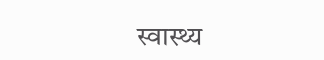स्वास्थ्य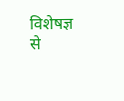विशेषज्ञ से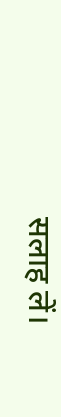सलाह लें।